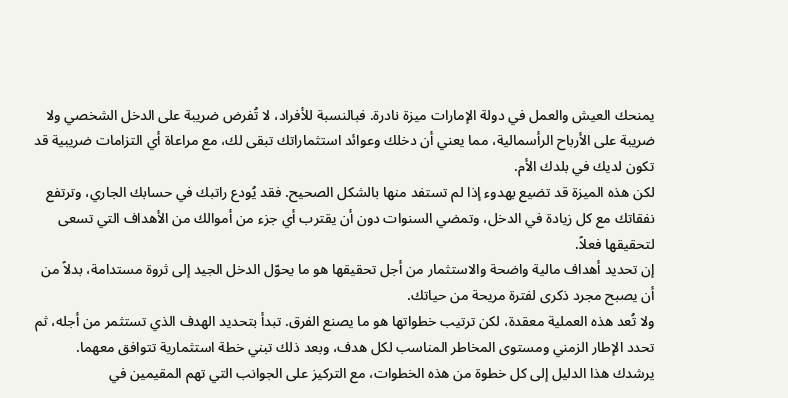يمنحك العيش والعمل في دولة الإمارات ميزة نادرة. فبالنسبة للأفراد، لا تُفرض ضريبة على الدخل الشخصي ولا ضريبة على الأرباح الرأسمالية، مما يعني أن دخلك وعوائد استثماراتك تبقى لك، مع مراعاة أي التزامات ضريبية قد تكون لديك في بلدك الأم.
لكن هذه الميزة قد تضيع بهدوء إذا لم تستفد منها بالشكل الصحيح. فقد يُودع راتبك في حسابك الجاري، وترتفع نفقاتك مع كل زيادة في الدخل، وتمضي السنوات دون أن يقترب أي جزء من أموالك من الأهداف التي تسعى لتحقيقها فعلاً.
إن تحديد أهداف مالية واضحة والاستثمار من أجل تحقيقها هو ما يحوّل الدخل الجيد إلى ثروة مستدامة، بدلاً من أن يصبح مجرد ذكرى لفترة مريحة من حياتك.
ولا تُعد هذه العملية معقدة، لكن ترتيب خطواتها هو ما يصنع الفرق. تبدأ بتحديد الهدف الذي تستثمر من أجله، ثم تحدد الإطار الزمني ومستوى المخاطر المناسب لكل هدف، وبعد ذلك تبني خطة استثمارية تتوافق معهما.
يرشدك هذا الدليل إلى كل خطوة من هذه الخطوات، مع التركيز على الجوانب التي تهم المقيمين في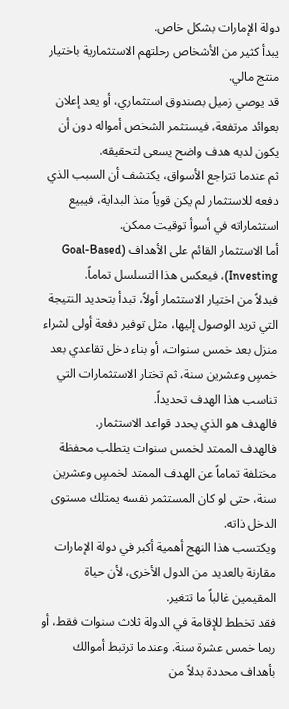دولة الإمارات بشكل خاص.
يبدأ كثير من الأشخاص رحلتهم الاستثمارية باختيار منتج مالي.
قد يوصي زميل بصندوق استثماري، أو يعد إعلان بعوائد مرتفعة، فيستثمر الشخص أمواله دون أن يكون لديه هدف واضح يسعى لتحقيقه.
ثم عندما تتراجع الأسواق، يكتشف أن السبب الذي دفعه للاستثمار لم يكن قوياً منذ البداية، فيبيع استثماراته في أسوأ توقيت ممكن.
أما الاستثمار القائم على الأهداف (Goal-Based Investing)، فيعكس هذا التسلسل تماماً.
فبدلاً من اختيار الاستثمار أولاً، تبدأ بتحديد النتيجة التي تريد الوصول إليها، مثل توفير دفعة أولى لشراء منزل بعد خمس سنوات، أو بناء دخل تقاعدي بعد خمسٍ وعشرين سنة، ثم تختار الاستثمارات التي تناسب هذا الهدف تحديداً.
فالهدف هو الذي يحدد قواعد الاستثمار.
فالهدف الممتد لخمس سنوات يتطلب محفظة مختلفة تماماً عن الهدف الممتد لخمسٍ وعشرين سنة، حتى لو كان المستثمر نفسه يمتلك مستوى الدخل ذاته.
ويكتسب هذا النهج أهمية أكبر في دولة الإمارات مقارنة بالعديد من الدول الأخرى، لأن حياة المقيمين غالباً ما تتغير.
فقد تخطط للإقامة في الدولة ثلاث سنوات فقط، أو ربما خمس عشرة سنة. وعندما ترتبط أموالك بأهداف محددة بدلاً من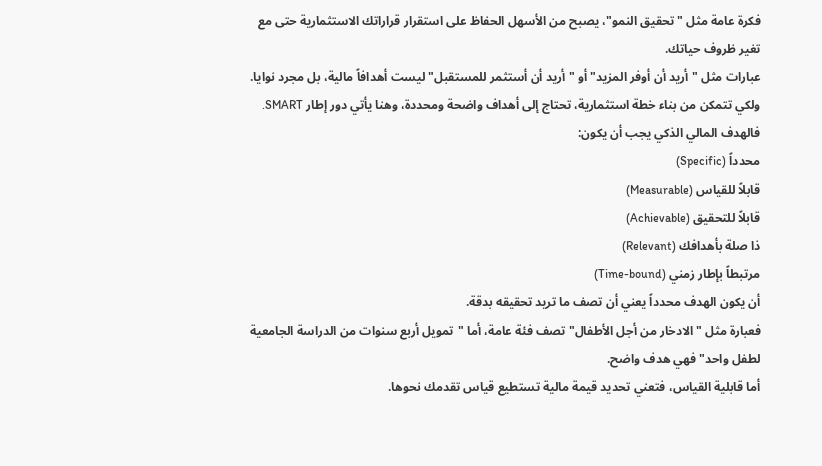فكرة عامة مثل "تحقيق النمو"، يصبح من الأسهل الحفاظ على استقرار قراراتك الاستثمارية حتى مع تغير ظروف حياتك.
عبارات مثل "أريد أن أوفر المزيد" أو "أريد أن أستثمر للمستقبل" ليست أهدافاً مالية، بل مجرد نوايا.
ولكي تتمكن من بناء خطة استثمارية، تحتاج إلى أهداف واضحة ومحددة، وهنا يأتي دور إطار SMART.
فالهدف المالي الذكي يجب أن يكون:
محدداً (Specific)
قابلاً للقياس (Measurable)
قابلاً للتحقيق (Achievable)
ذا صلة بأهدافك (Relevant)
مرتبطاً بإطار زمني (Time-bound)
أن يكون الهدف محدداً يعني أن تصف ما تريد تحقيقه بدقة.
فعبارة مثل "الادخار من أجل الأطفال" تصف فئة عامة، أما "تمويل أربع سنوات من الدراسة الجامعية لطفل واحد" فهي هدف واضح.
أما قابلية القياس، فتعني تحديد قيمة مالية تستطيع قياس تقدمك نحوها.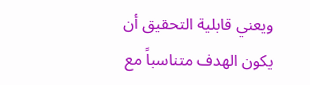ويعني قابلية التحقيق أن يكون الهدف متناسباً مع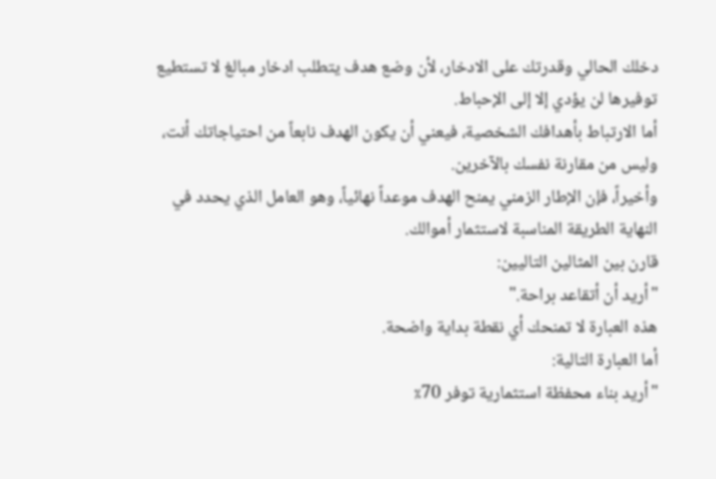دخلك الحالي وقدرتك على الادخار، لأن وضع هدف يتطلب ادخار مبالغ لا تستطيع توفيرها لن يؤدي إلا إلى الإحباط.
أما الارتباط بأهدافك الشخصية، فيعني أن يكون الهدف نابعاً من احتياجاتك أنت، وليس من مقارنة نفسك بالآخرين.
وأخيراً، فإن الإطار الزمني يمنح الهدف موعداً نهائياً، وهو العامل الذي يحدد في النهاية الطريقة المناسبة لاستثمار أموالك.
قارن بين المثالين التاليين:
"أريد أن أتقاعد براحة."
هذه العبارة لا تمنحك أي نقطة بداية واضحة.
أما العبارة التالية:
"أريد بناء محفظة استثمارية توفر 70٪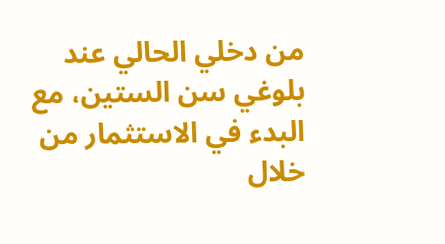من دخلي الحالي عند بلوغي سن الستين، مع البدء في الاستثمار من خلال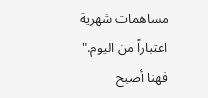مساهمات شهرية اعتباراً من اليوم."
فهنا أصبح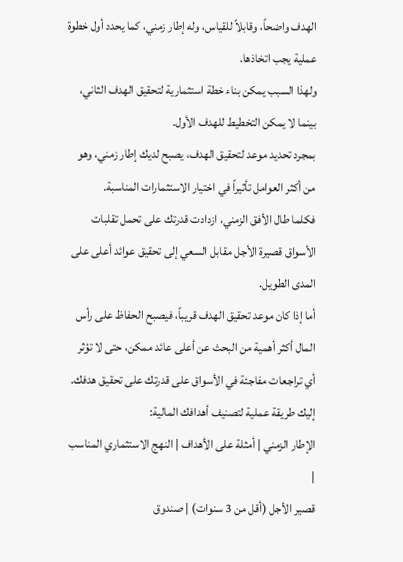الهدف واضحاً، وقابلاً للقياس، وله إطار زمني، كما يحدد أول خطوة عملية يجب اتخاذها.
ولهذا السبب يمكن بناء خطة استثمارية لتحقيق الهدف الثاني، بينما لا يمكن التخطيط للهدف الأول.
بمجرد تحديد موعد لتحقيق الهدف، يصبح لديك إطار زمني، وهو من أكثر العوامل تأثيراً في اختيار الاستثمارات المناسبة.
فكلما طال الأفق الزمني، ازدادت قدرتك على تحمل تقلبات الأسواق قصيرة الأجل مقابل السعي إلى تحقيق عوائد أعلى على المدى الطويل.
أما إذا كان موعد تحقيق الهدف قريباً، فيصبح الحفاظ على رأس المال أكثر أهمية من البحث عن أعلى عائد ممكن، حتى لا تؤثر أي تراجعات مفاجئة في الأسواق على قدرتك على تحقيق هدفك.
إليك طريقة عملية لتصنيف أهدافك المالية:
الإطار الزمني | أمثلة على الأهداف | النهج الاستثماري المناسب |
قصير الأجل (أقل من 3 سنوات) | صندوق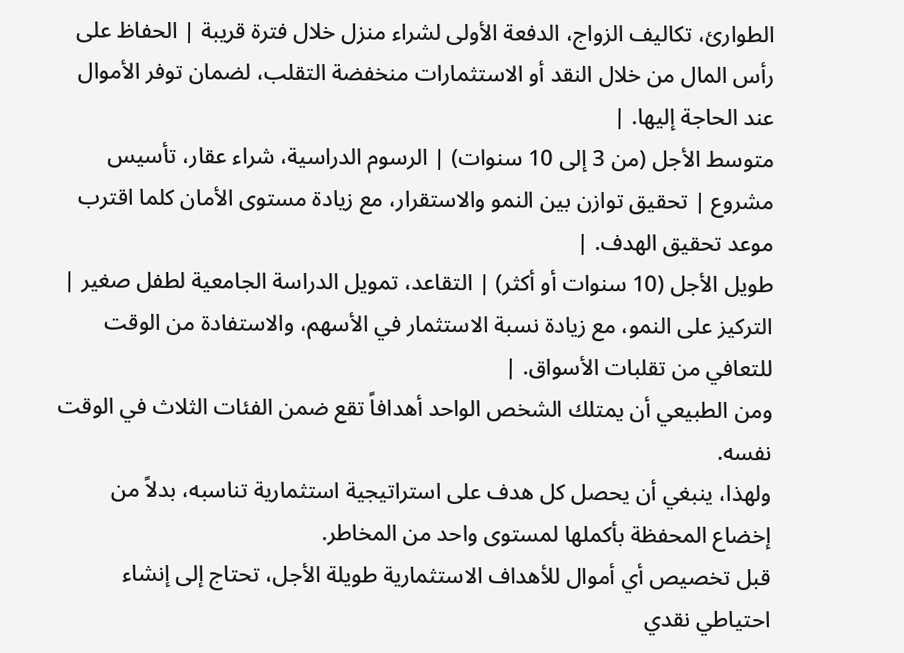الطوارئ، تكاليف الزواج، الدفعة الأولى لشراء منزل خلال فترة قريبة | الحفاظ على رأس المال من خلال النقد أو الاستثمارات منخفضة التقلب، لضمان توفر الأموال عند الحاجة إليها. |
متوسط الأجل (من 3 إلى 10 سنوات) | الرسوم الدراسية، شراء عقار، تأسيس مشروع | تحقيق توازن بين النمو والاستقرار، مع زيادة مستوى الأمان كلما اقترب موعد تحقيق الهدف. |
طويل الأجل (10 سنوات أو أكثر) | التقاعد، تمويل الدراسة الجامعية لطفل صغير | التركيز على النمو، مع زيادة نسبة الاستثمار في الأسهم، والاستفادة من الوقت للتعافي من تقلبات الأسواق. |
ومن الطبيعي أن يمتلك الشخص الواحد أهدافاً تقع ضمن الفئات الثلاث في الوقت نفسه.
ولهذا، ينبغي أن يحصل كل هدف على استراتيجية استثمارية تناسبه، بدلاً من إخضاع المحفظة بأكملها لمستوى واحد من المخاطر.
قبل تخصيص أي أموال للأهداف الاستثمارية طويلة الأجل، تحتاج إلى إنشاء احتياطي نقدي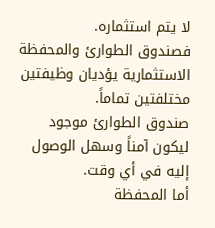لا يتم استثماره.
فصندوق الطوارئ والمحفظة الاستثمارية يؤديان وظيفتين مختلفتين تماماً.
صندوق الطوارئ موجود ليكون آمناً وسهل الوصول إليه في أي وقت.
أما المحفظة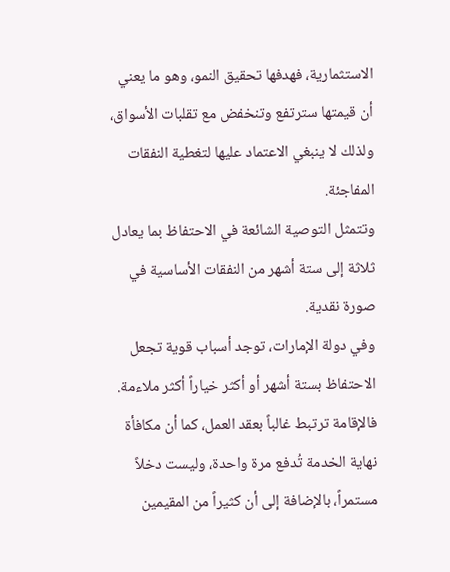الاستثمارية، فهدفها تحقيق النمو، وهو ما يعني أن قيمتها سترتفع وتنخفض مع تقلبات الأسواق، ولذلك لا ينبغي الاعتماد عليها لتغطية النفقات المفاجئة.
وتتمثل التوصية الشائعة في الاحتفاظ بما يعادل ثلاثة إلى ستة أشهر من النفقات الأساسية في صورة نقدية.
وفي دولة الإمارات، توجد أسباب قوية تجعل الاحتفاظ بستة أشهر أو أكثر خياراً أكثر ملاءمة.
فالإقامة ترتبط غالباً بعقد العمل، كما أن مكافأة نهاية الخدمة تُدفع مرة واحدة، وليست دخلاً مستمراً، بالإضافة إلى أن كثيراً من المقيمين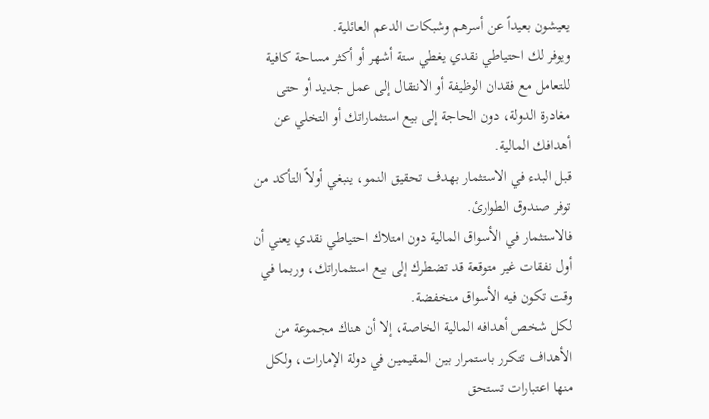يعيشون بعيداً عن أسرهم وشبكات الدعم العائلية.
ويوفر لك احتياطي نقدي يغطي ستة أشهر أو أكثر مساحة كافية للتعامل مع فقدان الوظيفة أو الانتقال إلى عمل جديد أو حتى مغادرة الدولة، دون الحاجة إلى بيع استثماراتك أو التخلي عن أهدافك المالية.
قبل البدء في الاستثمار بهدف تحقيق النمو، ينبغي أولاً التأكد من توفر صندوق الطوارئ.
فالاستثمار في الأسواق المالية دون امتلاك احتياطي نقدي يعني أن أول نفقات غير متوقعة قد تضطرك إلى بيع استثماراتك، وربما في وقت تكون فيه الأسواق منخفضة.
لكل شخص أهدافه المالية الخاصة، إلا أن هناك مجموعة من الأهداف تتكرر باستمرار بين المقيمين في دولة الإمارات، ولكل منها اعتبارات تستحق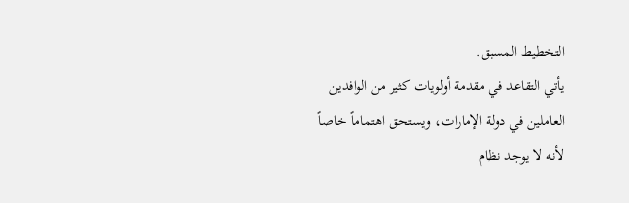التخطيط المسبق.
يأتي التقاعد في مقدمة أولويات كثير من الوافدين العاملين في دولة الإمارات، ويستحق اهتماماً خاصاً لأنه لا يوجد نظام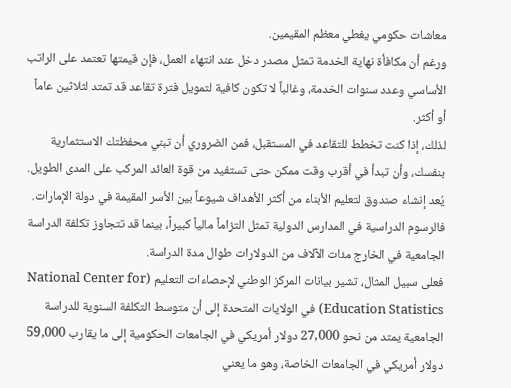معاشات حكومي يغطي معظم المقيمين.
ورغم أن مكافأة نهاية الخدمة تمثل مصدر دخل عند انتهاء العمل، فإن قيمتها تعتمد على الراتب الأساسي وعدد سنوات الخدمة، وغالباً لا تكون كافية لتمويل فترة تقاعد قد تمتد لثلاثين عاماً أو أكثر.
لذلك، إذا كنت تخطط للتقاعد في المستقبل، فمن الضروري أن تبني محفظتك الاستثمارية بنفسك، وأن تبدأ في أقرب وقت ممكن حتى تستفيد من قوة العائد المركب على المدى الطويل.
يُعد إنشاء صندوق لتعليم الأبناء من أكثر الأهداف شيوعاً بين الأسر المقيمة في دولة الإمارات.
فالرسوم الدراسية في المدارس الدولية تمثل التزاماً مالياً كبيراً، بينما قد تتجاوز تكلفة الدراسة الجامعية في الخارج مئات الآلاف من الدولارات طوال مدة الدراسة.
فعلى سبيل المثال، تشير بيانات المركز الوطني لإحصاءات التعليم (National Center for Education Statistics) في الولايات المتحدة إلى أن متوسط التكلفة السنوية للدراسة الجامعية يمتد من نحو 27,000 دولار أمريكي في الجامعات الحكومية إلى ما يقارب 59,000 دولار أمريكي في الجامعات الخاصة، وهو ما يعني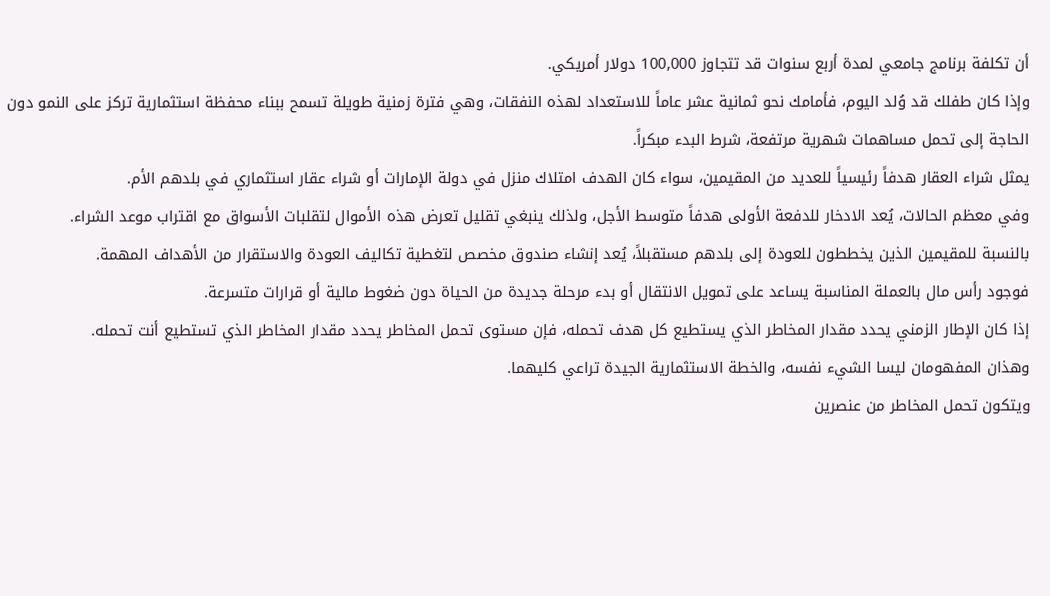أن تكلفة برنامج جامعي لمدة أربع سنوات قد تتجاوز 100,000 دولار أمريكي.
وإذا كان طفلك قد وُلد اليوم، فأمامك نحو ثمانية عشر عاماً للاستعداد لهذه النفقات، وهي فترة زمنية طويلة تسمح ببناء محفظة استثمارية تركز على النمو دون الحاجة إلى تحمل مساهمات شهرية مرتفعة، شرط البدء مبكراً.
يمثل شراء العقار هدفاً رئيسياً للعديد من المقيمين، سواء كان الهدف امتلاك منزل في دولة الإمارات أو شراء عقار استثماري في بلدهم الأم.
وفي معظم الحالات، يُعد الادخار للدفعة الأولى هدفاً متوسط الأجل، ولذلك ينبغي تقليل تعرض هذه الأموال لتقلبات الأسواق مع اقتراب موعد الشراء.
بالنسبة للمقيمين الذين يخططون للعودة إلى بلدهم مستقبلاً، يُعد إنشاء صندوق مخصص لتغطية تكاليف العودة والاستقرار من الأهداف المهمة.
فوجود رأس مال بالعملة المناسبة يساعد على تمويل الانتقال أو بدء مرحلة جديدة من الحياة دون ضغوط مالية أو قرارات متسرعة.
إذا كان الإطار الزمني يحدد مقدار المخاطر الذي يستطيع كل هدف تحمله، فإن مستوى تحمل المخاطر يحدد مقدار المخاطر الذي تستطيع أنت تحمله.
وهذان المفهومان ليسا الشيء نفسه، والخطة الاستثمارية الجيدة تراعي كليهما.
ويتكون تحمل المخاطر من عنصرين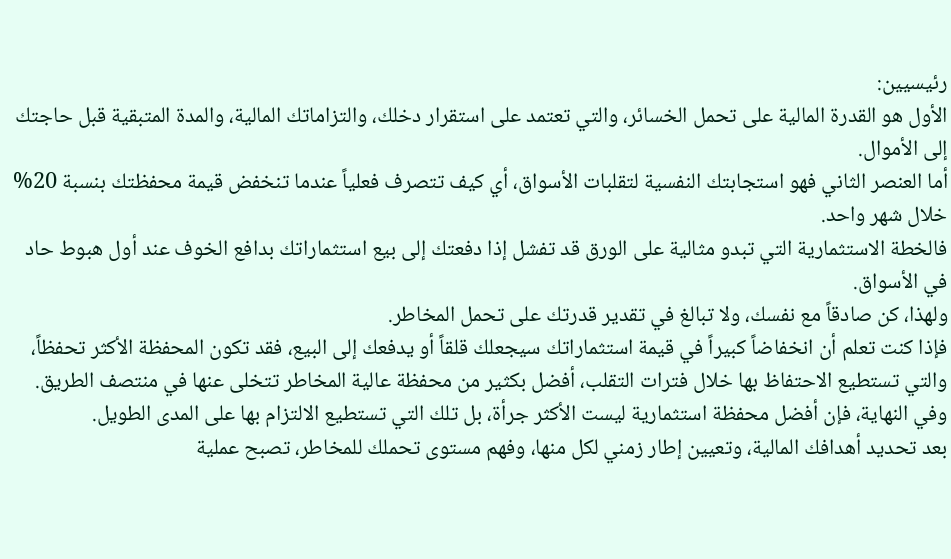رئيسيين:
الأول هو القدرة المالية على تحمل الخسائر، والتي تعتمد على استقرار دخلك، والتزاماتك المالية، والمدة المتبقية قبل حاجتك إلى الأموال.
أما العنصر الثاني فهو استجابتك النفسية لتقلبات الأسواق، أي كيف تتصرف فعلياً عندما تنخفض قيمة محفظتك بنسبة 20% خلال شهر واحد.
فالخطة الاستثمارية التي تبدو مثالية على الورق قد تفشل إذا دفعتك إلى بيع استثماراتك بدافع الخوف عند أول هبوط حاد في الأسواق.
ولهذا، كن صادقاً مع نفسك، ولا تبالغ في تقدير قدرتك على تحمل المخاطر.
فإذا كنت تعلم أن انخفاضاً كبيراً في قيمة استثماراتك سيجعلك قلقاً أو يدفعك إلى البيع، فقد تكون المحفظة الأكثر تحفظاً، والتي تستطيع الاحتفاظ بها خلال فترات التقلب، أفضل بكثير من محفظة عالية المخاطر تتخلى عنها في منتصف الطريق.
وفي النهاية، فإن أفضل محفظة استثمارية ليست الأكثر جرأة، بل تلك التي تستطيع الالتزام بها على المدى الطويل.
بعد تحديد أهدافك المالية، وتعيين إطار زمني لكل منها، وفهم مستوى تحملك للمخاطر، تصبح عملية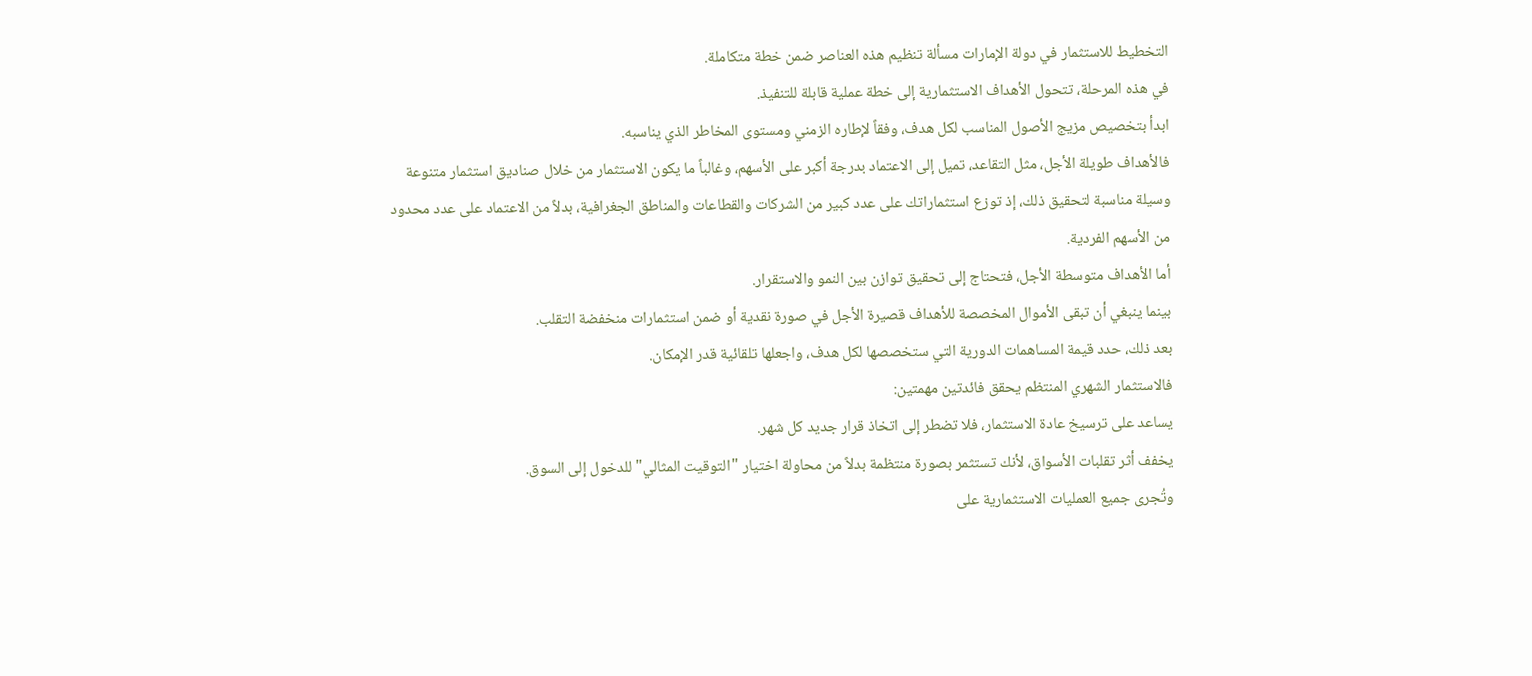التخطيط للاستثمار في دولة الإمارات مسألة تنظيم هذه العناصر ضمن خطة متكاملة.
في هذه المرحلة، تتحول الأهداف الاستثمارية إلى خطة عملية قابلة للتنفيذ.
ابدأ بتخصيص مزيج الأصول المناسب لكل هدف، وفقاً لإطاره الزمني ومستوى المخاطر الذي يناسبه.
فالأهداف طويلة الأجل، مثل التقاعد، تميل إلى الاعتماد بدرجة أكبر على الأسهم، وغالباً ما يكون الاستثمار من خلال صناديق استثمار متنوعة وسيلة مناسبة لتحقيق ذلك، إذ توزع استثماراتك على عدد كبير من الشركات والقطاعات والمناطق الجغرافية، بدلاً من الاعتماد على عدد محدود من الأسهم الفردية.
أما الأهداف متوسطة الأجل، فتحتاج إلى تحقيق توازن بين النمو والاستقرار.
بينما ينبغي أن تبقى الأموال المخصصة للأهداف قصيرة الأجل في صورة نقدية أو ضمن استثمارات منخفضة التقلب.
بعد ذلك، حدد قيمة المساهمات الدورية التي ستخصصها لكل هدف، واجعلها تلقائية قدر الإمكان.
فالاستثمار الشهري المنتظم يحقق فائدتين مهمتين:
يساعد على ترسيخ عادة الاستثمار، فلا تضطر إلى اتخاذ قرار جديد كل شهر.
يخفف أثر تقلبات الأسواق، لأنك تستثمر بصورة منتظمة بدلاً من محاولة اختيار "التوقيت المثالي" للدخول إلى السوق.
وتُجرى جميع العمليات الاستثمارية على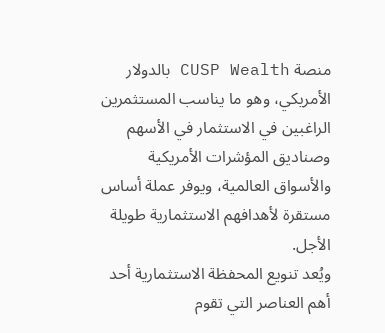منصة CUSP Wealth بالدولار الأمريكي، وهو ما يناسب المستثمرين الراغبين في الاستثمار في الأسهم وصناديق المؤشرات الأمريكية والأسواق العالمية، ويوفر عملة أساس مستقرة لأهدافهم الاستثمارية طويلة الأجل.
ويُعد تنويع المحفظة الاستثمارية أحد أهم العناصر التي تقوم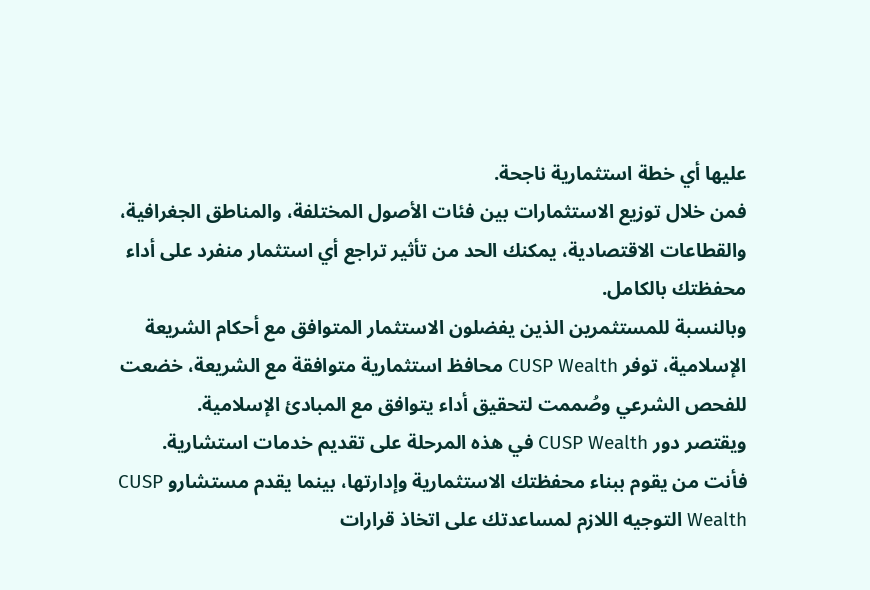عليها أي خطة استثمارية ناجحة.
فمن خلال توزيع الاستثمارات بين فئات الأصول المختلفة، والمناطق الجغرافية، والقطاعات الاقتصادية، يمكنك الحد من تأثير تراجع أي استثمار منفرد على أداء محفظتك بالكامل.
وبالنسبة للمستثمرين الذين يفضلون الاستثمار المتوافق مع أحكام الشريعة الإسلامية، توفر CUSP Wealth محافظ استثمارية متوافقة مع الشريعة، خضعت للفحص الشرعي وصُممت لتحقيق أداء يتوافق مع المبادئ الإسلامية.
ويقتصر دور CUSP Wealth في هذه المرحلة على تقديم خدمات استشارية.
فأنت من يقوم ببناء محفظتك الاستثمارية وإدارتها، بينما يقدم مستشارو CUSP Wealth التوجيه اللازم لمساعدتك على اتخاذ قرارات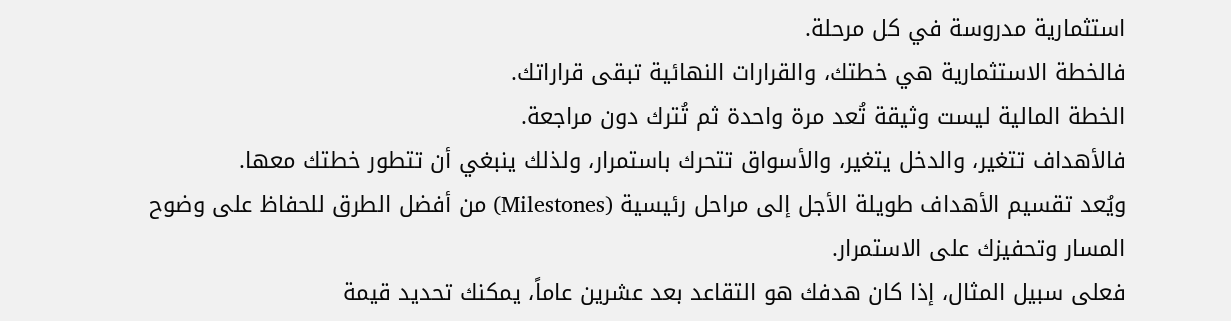استثمارية مدروسة في كل مرحلة.
فالخطة الاستثمارية هي خطتك، والقرارات النهائية تبقى قراراتك.
الخطة المالية ليست وثيقة تُعد مرة واحدة ثم تُترك دون مراجعة.
فالأهداف تتغير، والدخل يتغير، والأسواق تتحرك باستمرار، ولذلك ينبغي أن تتطور خطتك معها.
ويُعد تقسيم الأهداف طويلة الأجل إلى مراحل رئيسية (Milestones) من أفضل الطرق للحفاظ على وضوح المسار وتحفيزك على الاستمرار.
فعلى سبيل المثال، إذا كان هدفك هو التقاعد بعد عشرين عاماً، يمكنك تحديد قيمة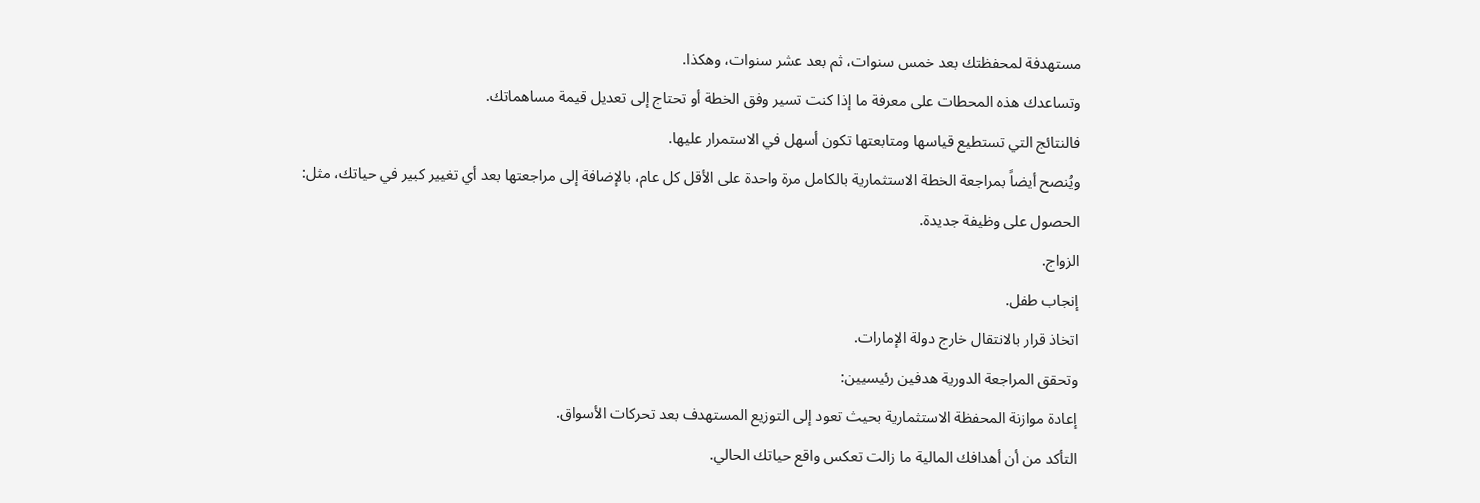مستهدفة لمحفظتك بعد خمس سنوات، ثم بعد عشر سنوات، وهكذا.
وتساعدك هذه المحطات على معرفة ما إذا كنت تسير وفق الخطة أو تحتاج إلى تعديل قيمة مساهماتك.
فالنتائج التي تستطيع قياسها ومتابعتها تكون أسهل في الاستمرار عليها.
ويُنصح أيضاً بمراجعة الخطة الاستثمارية بالكامل مرة واحدة على الأقل كل عام، بالإضافة إلى مراجعتها بعد أي تغيير كبير في حياتك، مثل:
الحصول على وظيفة جديدة.
الزواج.
إنجاب طفل.
اتخاذ قرار بالانتقال خارج دولة الإمارات.
وتحقق المراجعة الدورية هدفين رئيسيين:
إعادة موازنة المحفظة الاستثمارية بحيث تعود إلى التوزيع المستهدف بعد تحركات الأسواق.
التأكد من أن أهدافك المالية ما زالت تعكس واقع حياتك الحالي.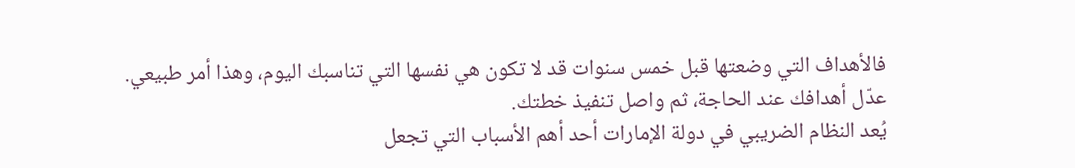فالأهداف التي وضعتها قبل خمس سنوات قد لا تكون هي نفسها التي تناسبك اليوم، وهذا أمر طبيعي.
عدّل أهدافك عند الحاجة، ثم واصل تنفيذ خطتك.
يُعد النظام الضريبي في دولة الإمارات أحد أهم الأسباب التي تجعل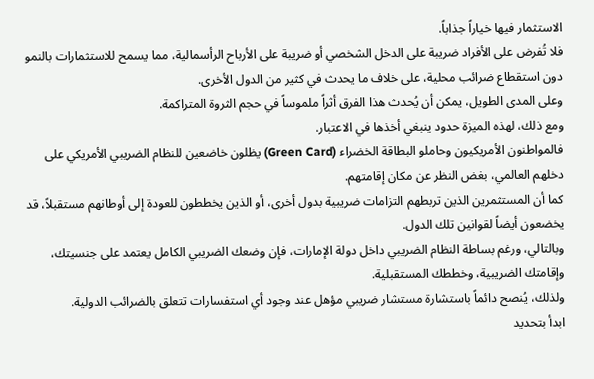الاستثمار فيها خياراً جذاباً.
فلا تُفرض على الأفراد ضريبة على الدخل الشخصي أو ضريبة على الأرباح الرأسمالية، مما يسمح للاستثمارات بالنمو دون استقطاع ضرائب محلية، على خلاف ما يحدث في كثير من الدول الأخرى.
وعلى المدى الطويل، يمكن أن يُحدث هذا الفرق أثراً ملموساً في حجم الثروة المتراكمة.
ومع ذلك، لهذه الميزة حدود ينبغي أخذها في الاعتبار.
فالمواطنون الأمريكيون وحاملو البطاقة الخضراء (Green Card) يظلون خاضعين للنظام الضريبي الأمريكي على دخلهم العالمي، بغض النظر عن مكان إقامتهم.
كما أن المستثمرين الذين تربطهم التزامات ضريبية بدول أخرى، أو الذين يخططون للعودة إلى أوطانهم مستقبلاً، قد يخضعون أيضاً لقوانين تلك الدول.
وبالتالي، ورغم بساطة النظام الضريبي داخل دولة الإمارات، فإن وضعك الضريبي الكامل يعتمد على جنسيتك، وإقامتك الضريبية، وخططك المستقبلية.
ولذلك، يُنصح دائماً باستشارة مستشار ضريبي مؤهل عند وجود أي استفسارات تتعلق بالضرائب الدولية.
ابدأ بتحديد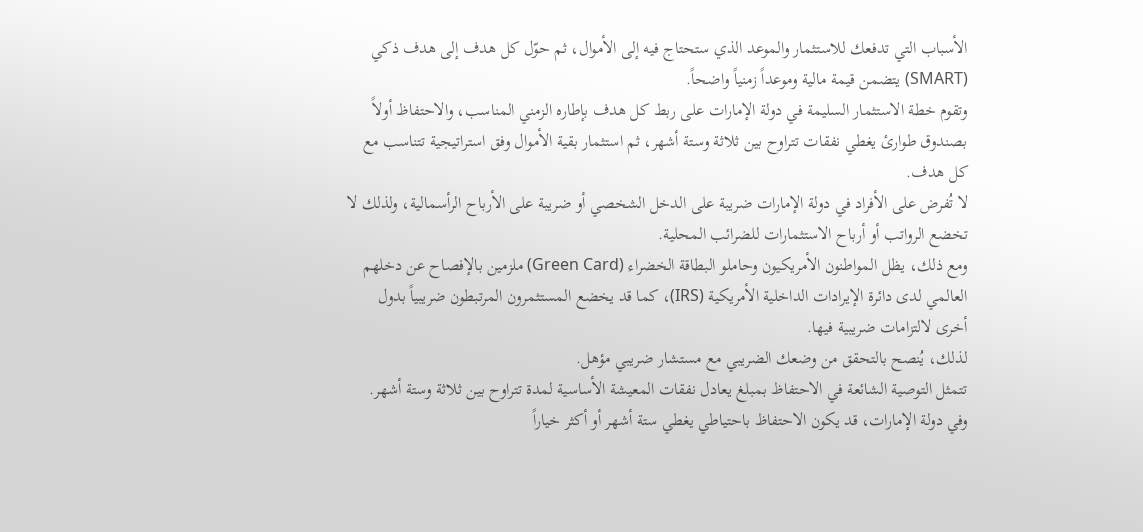الأسباب التي تدفعك للاستثمار والموعد الذي ستحتاج فيه إلى الأموال، ثم حوّل كل هدف إلى هدف ذكي (SMART) يتضمن قيمة مالية وموعداً زمنياً واضحاً.
وتقوم خطة الاستثمار السليمة في دولة الإمارات على ربط كل هدف بإطاره الزمني المناسب، والاحتفاظ أولاً بصندوق طوارئ يغطي نفقات تتراوح بين ثلاثة وستة أشهر، ثم استثمار بقية الأموال وفق استراتيجية تتناسب مع كل هدف.
لا تُفرض على الأفراد في دولة الإمارات ضريبة على الدخل الشخصي أو ضريبة على الأرباح الرأسمالية، ولذلك لا تخضع الرواتب أو أرباح الاستثمارات للضرائب المحلية.
ومع ذلك، يظل المواطنون الأمريكيون وحاملو البطاقة الخضراء (Green Card) ملزمين بالإفصاح عن دخلهم العالمي لدى دائرة الإيرادات الداخلية الأمريكية (IRS)، كما قد يخضع المستثمرون المرتبطون ضريبياً بدول أخرى لالتزامات ضريبية فيها.
لذلك، يُنصح بالتحقق من وضعك الضريبي مع مستشار ضريبي مؤهل.
تتمثل التوصية الشائعة في الاحتفاظ بمبلغ يعادل نفقات المعيشة الأساسية لمدة تتراوح بين ثلاثة وستة أشهر.
وفي دولة الإمارات، قد يكون الاحتفاظ باحتياطي يغطي ستة أشهر أو أكثر خياراً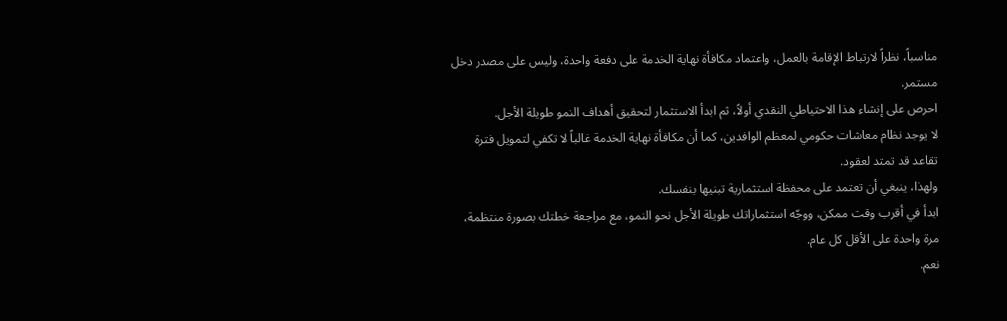مناسباً، نظراً لارتباط الإقامة بالعمل، واعتماد مكافأة نهاية الخدمة على دفعة واحدة، وليس على مصدر دخل مستمر.
احرص على إنشاء هذا الاحتياطي النقدي أولاً، ثم ابدأ الاستثمار لتحقيق أهداف النمو طويلة الأجل.
لا يوجد نظام معاشات حكومي لمعظم الوافدين، كما أن مكافأة نهاية الخدمة غالباً لا تكفي لتمويل فترة تقاعد قد تمتد لعقود.
ولهذا، ينبغي أن تعتمد على محفظة استثمارية تبنيها بنفسك.
ابدأ في أقرب وقت ممكن، ووجّه استثماراتك طويلة الأجل نحو النمو، مع مراجعة خطتك بصورة منتظمة، مرة واحدة على الأقل كل عام.
نعم.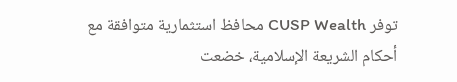توفر CUSP Wealth محافظ استثمارية متوافقة مع أحكام الشريعة الإسلامية، خضعت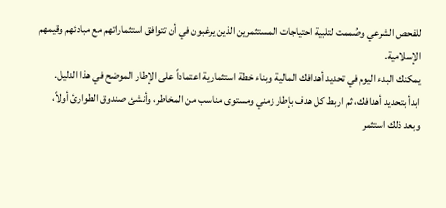للفحص الشرعي وصُممت لتلبية احتياجات المستثمرين الذين يرغبون في أن تتوافق استثماراتهم مع مبادئهم وقيمهم الإسلامية.
يمكنك البدء اليوم في تحديد أهدافك المالية وبناء خطة استثمارية اعتماداً على الإطار الموضح في هذا الدليل.
ابدأ بتحديد أهدافك، ثم اربط كل هدف بإطار زمني ومستوى مناسب من المخاطر، وأنشئ صندوق الطوارئ أولاً، وبعد ذلك استثمر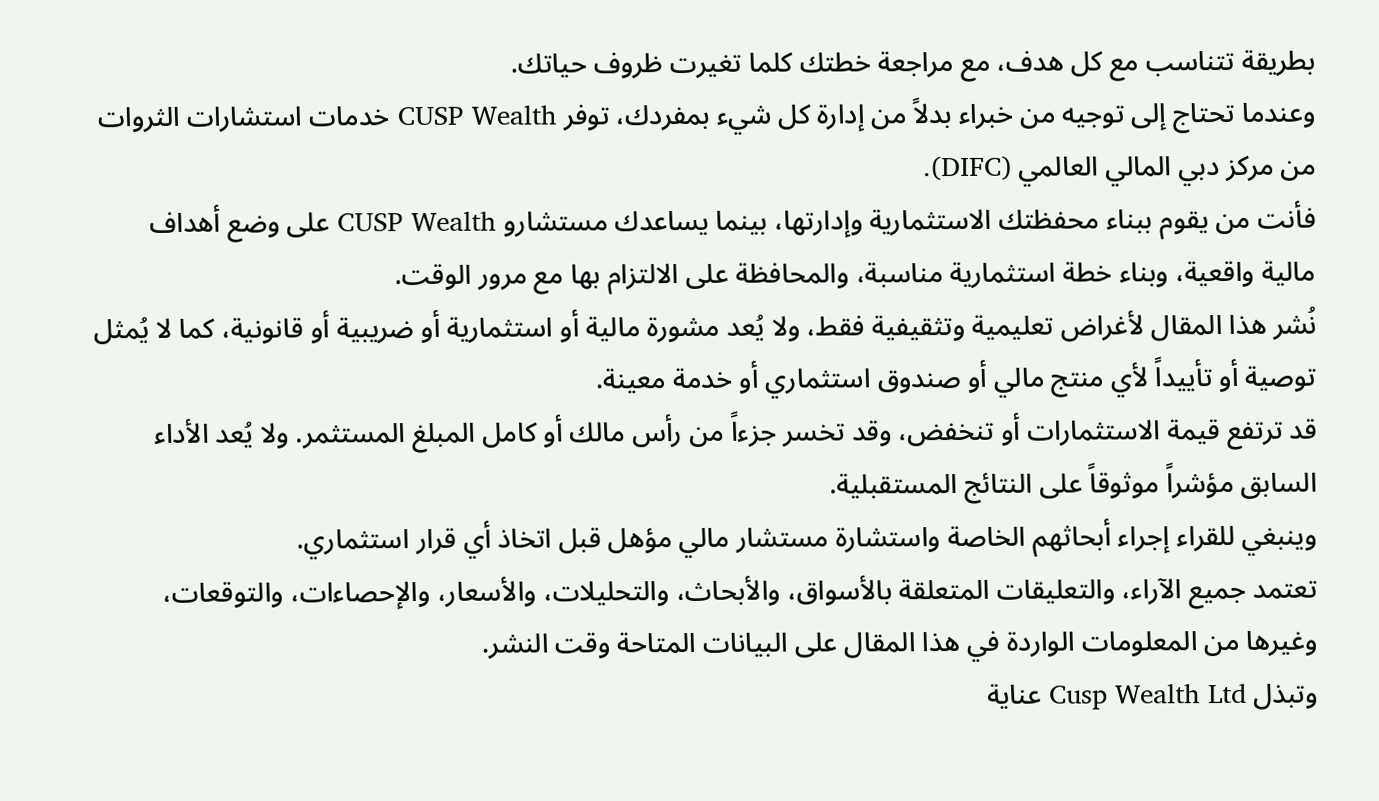بطريقة تتناسب مع كل هدف، مع مراجعة خطتك كلما تغيرت ظروف حياتك.
وعندما تحتاج إلى توجيه من خبراء بدلاً من إدارة كل شيء بمفردك، توفر CUSP Wealth خدمات استشارات الثروات من مركز دبي المالي العالمي (DIFC).
فأنت من يقوم ببناء محفظتك الاستثمارية وإدارتها، بينما يساعدك مستشارو CUSP Wealth على وضع أهداف مالية واقعية، وبناء خطة استثمارية مناسبة، والمحافظة على الالتزام بها مع مرور الوقت.
نُشر هذا المقال لأغراض تعليمية وتثقيفية فقط، ولا يُعد مشورة مالية أو استثمارية أو ضريبية أو قانونية، كما لا يُمثل توصية أو تأييداً لأي منتج مالي أو صندوق استثماري أو خدمة معينة.
قد ترتفع قيمة الاستثمارات أو تنخفض، وقد تخسر جزءاً من رأس مالك أو كامل المبلغ المستثمر. ولا يُعد الأداء السابق مؤشراً موثوقاً على النتائج المستقبلية.
وينبغي للقراء إجراء أبحاثهم الخاصة واستشارة مستشار مالي مؤهل قبل اتخاذ أي قرار استثماري.
تعتمد جميع الآراء، والتعليقات المتعلقة بالأسواق، والأبحاث، والتحليلات، والأسعار، والإحصاءات، والتوقعات، وغيرها من المعلومات الواردة في هذا المقال على البيانات المتاحة وقت النشر.
وتبذل Cusp Wealth Ltd عناية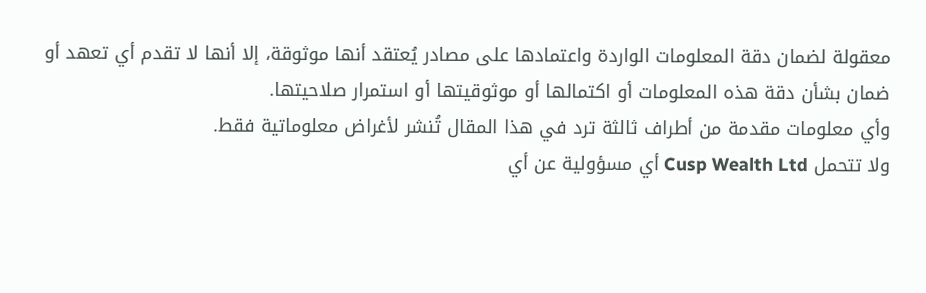معقولة لضمان دقة المعلومات الواردة واعتمادها على مصادر يُعتقد أنها موثوقة، إلا أنها لا تقدم أي تعهد أو ضمان بشأن دقة هذه المعلومات أو اكتمالها أو موثوقيتها أو استمرار صلاحيتها.
وأي معلومات مقدمة من أطراف ثالثة ترد في هذا المقال تُنشر لأغراض معلوماتية فقط.
ولا تتحمل Cusp Wealth Ltd أي مسؤولية عن أي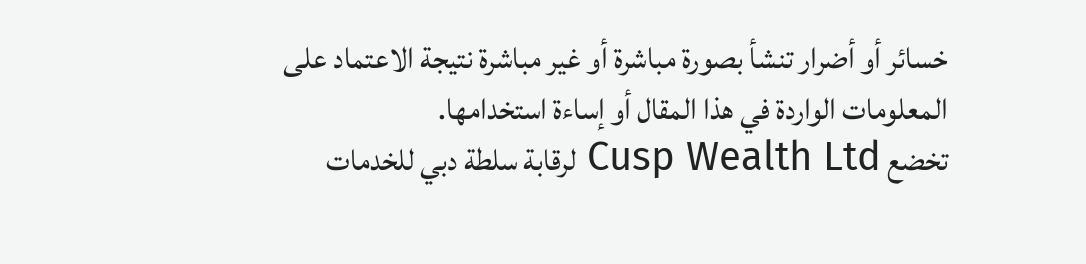خسائر أو أضرار تنشأ بصورة مباشرة أو غير مباشرة نتيجة الاعتماد على المعلومات الواردة في هذا المقال أو إساءة استخدامها.
تخضع Cusp Wealth Ltd لرقابة سلطة دبي للخدمات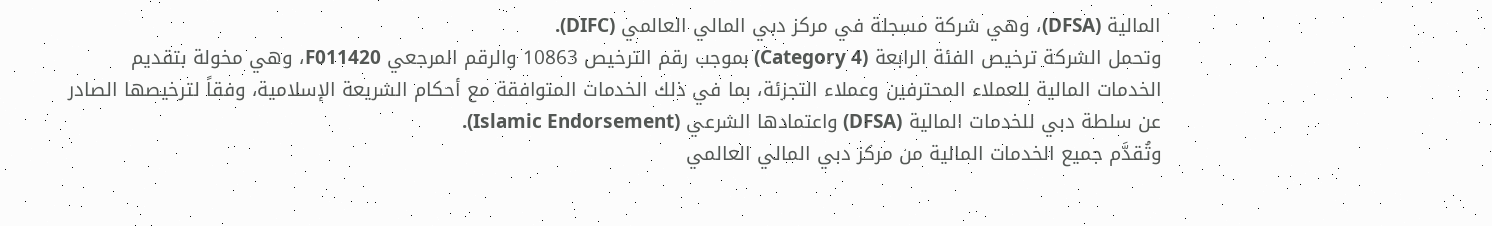المالية (DFSA)، وهي شركة مسجلة في مركز دبي المالي العالمي (DIFC).
وتحمل الشركة ترخيص الفئة الرابعة (Category 4) بموجب رقم الترخيص 10863 والرقم المرجعي F011420، وهي مخولة بتقديم الخدمات المالية للعملاء المحترفين وعملاء التجزئة، بما في ذلك الخدمات المتوافقة مع أحكام الشريعة الإسلامية، وفقاً لترخيصها الصادر عن سلطة دبي للخدمات المالية (DFSA) واعتمادها الشرعي (Islamic Endorsement).
وتُقدَّم جميع الخدمات المالية من مركز دبي المالي العالمي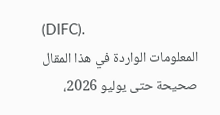(DIFC).
المعلومات الواردة في هذا المقال صحيحة حتى يوليو 2026،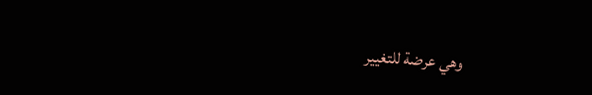وهي عرضة للتغيير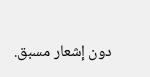دون إشعار مسبق.